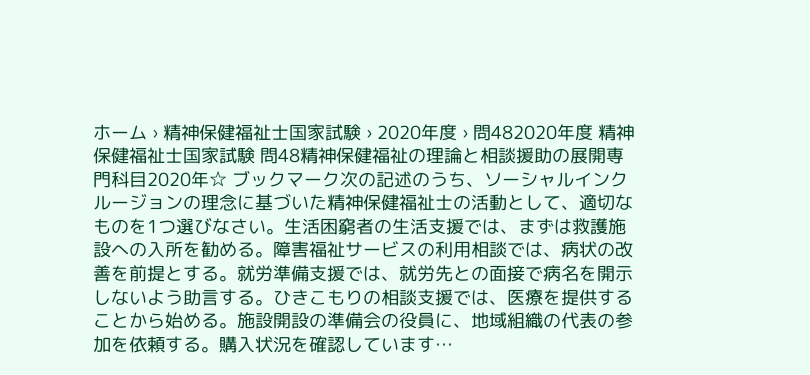ホーム › 精神保健福祉士国家試験 › 2020年度 › 問482020年度 精神保健福祉士国家試験 問48精神保健福祉の理論と相談援助の展開専門科目2020年☆ ブックマーク次の記述のうち、ソーシャルインクルージョンの理念に基づいた精神保健福祉士の活動として、適切なものを1つ選びなさい。生活困窮者の生活支援では、まずは救護施設への入所を勧める。障害福祉サービスの利用相談では、病状の改善を前提とする。就労準備支援では、就労先との面接で病名を開示しないよう助言する。ひきこもりの相談支援では、医療を提供することから始める。施設開設の準備会の役員に、地域組織の代表の参加を依頼する。購入状況を確認しています…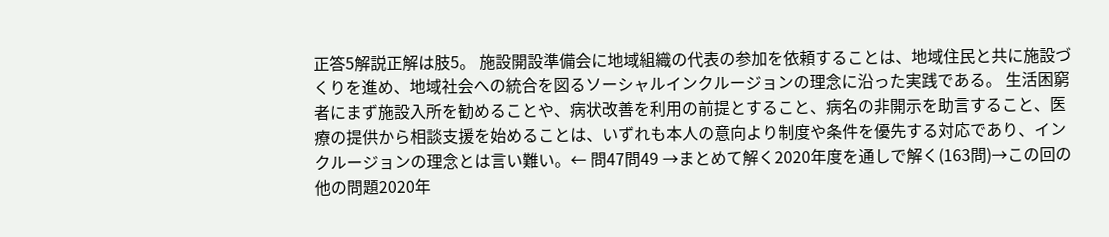正答5解説正解は肢5。 施設開設準備会に地域組織の代表の参加を依頼することは、地域住民と共に施設づくりを進め、地域社会への統合を図るソーシャルインクルージョンの理念に沿った実践である。 生活困窮者にまず施設入所を勧めることや、病状改善を利用の前提とすること、病名の非開示を助言すること、医療の提供から相談支援を始めることは、いずれも本人の意向より制度や条件を優先する対応であり、インクルージョンの理念とは言い難い。← 問47問49 →まとめて解く2020年度を通しで解く(163問)→この回の他の問題2020年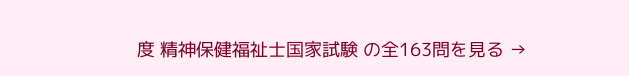度 精神保健福祉士国家試験 の全163問を見る →